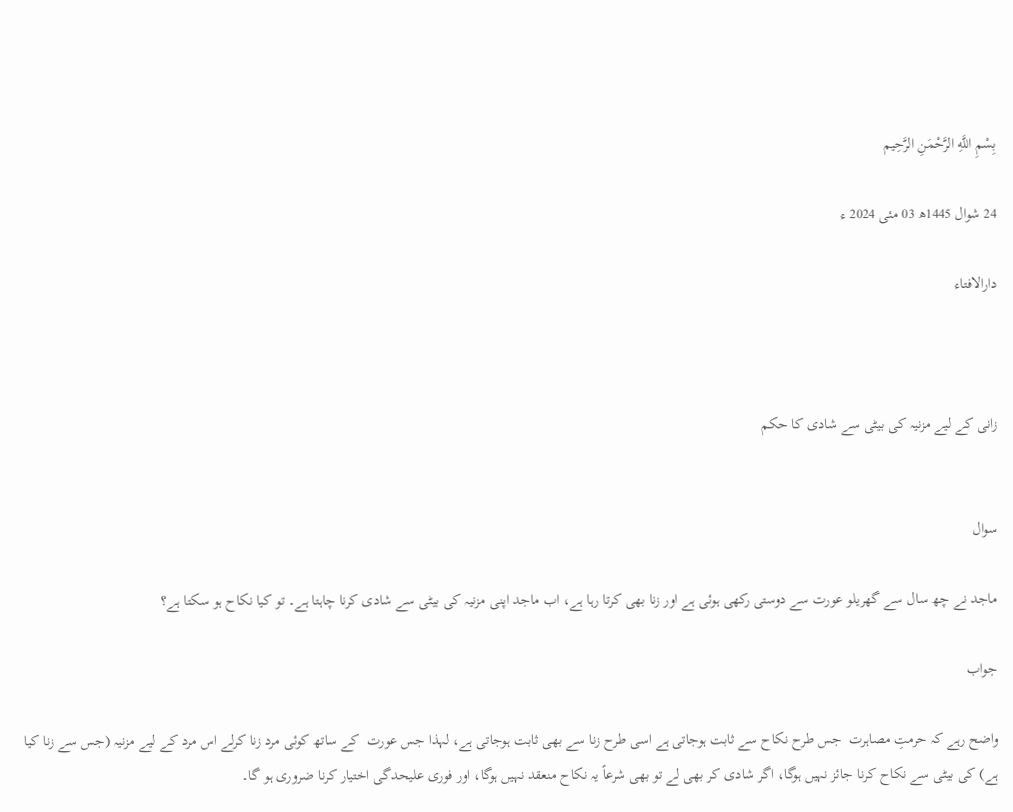بِسْمِ اللَّهِ الرَّحْمَنِ الرَّحِيم

24 شوال 1445ھ 03 مئی 2024 ء

دارالافتاء



زانی کے لیے مزنیہ کی بیٹی سے شادی کا حکم


سوال

ماجد نے چھ سال سے گھریلو عورت سے دوستی رکھی ہوئی ہے اور زنا بھی کرتا رہا ہے، اب ماجد اپنی مزنیہ کی بیٹی سے شادی کرنا چاہتا ہے۔ تو کیا نکاح ہو سکتا ہے؟

جواب

واضح رہے کہ حرمتِ مصاہرت  جس طرح نکاح سے ثابت ہوجاتی ہے اسی طرح زنا سے بھی ثابت ہوجاتی ہے، لہذا جس عورت  کے ساتھ کوئی مرد زنا کرلے اس مرد کے لیے مزنیہ (جس سے زنا کیا ہے) کی بیٹی سے نکاح کرنا جائز نہیں ہوگا، اگر شادی کر بھی لے تو بھی شرعاً یہ نکاح منعقد نہیں ہوگا، اور فوری علیحدگی اختیار کرنا ضروری ہو گا۔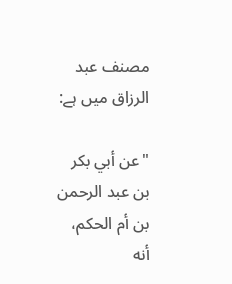مصنف عبد الرزاق میں ہے:

"عن أبي بكر بن عبد الرحمن بن أم الحكم، أنه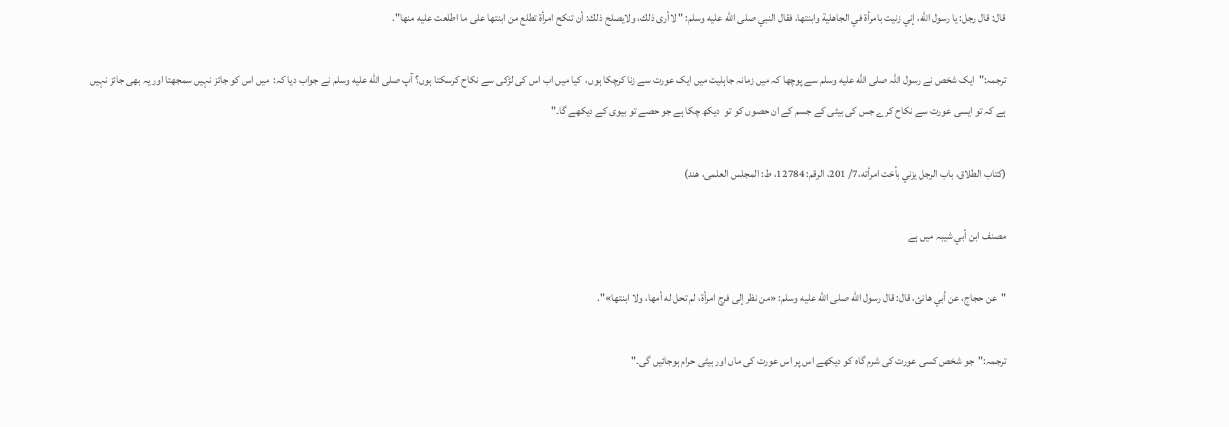قال: قال رجل: يا رسول الله، إني زنيت بامرأة في الجاهلية وابنتها، فقال النبي صلى الله عليه وسلم: " لاأرى ذلك، ولايصلح ذلك: أن تنكح امرأة تطلع من ابنتها على ما اطلعت عليه منها".

ترجمہ:"ایک شخص نے رسول اللہ صلى الله عليه وسلم سے پوچھا کہ میں زمانہ جاہلیت میں ایک عورت سے زنا کرچکا ہوں،  کیا میں اب اس کی لڑکی سے نکاح کرسکتا ہوں؟ آپ صلى الله عليه وسلم نے جواب دیا کہ:  میں اس کو جائز نہیں سمجھتا اور یہ بھی جائز نہیں  ہے کہ تو ایسی عورت سے نکاح کرے جس کی بیٹی کے جسم کے ان حصوں کو تو  دیکھ چکا ہے جو حصے تو بیوی کے دیکھے گا۔"

(کتاب الطلاق، باب الرجل يزني بأخت امرأته،7/ 201، الرقم: 12784، ط: المجلس العلمی، هند)

مصنف ابن أبي شيبہ میں ہے

"عن حجاج، عن أبي هانئ، قال: قال رسول الله صلى الله عليه وسلم: «من نظر إلى فرج امرأة، لم تحل له أمها، ولا ابنتها»".

ترجمہ:"جو شخص کسی عورت کی شرم گاہ کو دیکھے اس پر اس عورت کی ماں اور بیٹی حرام ہوجائیں گی۔"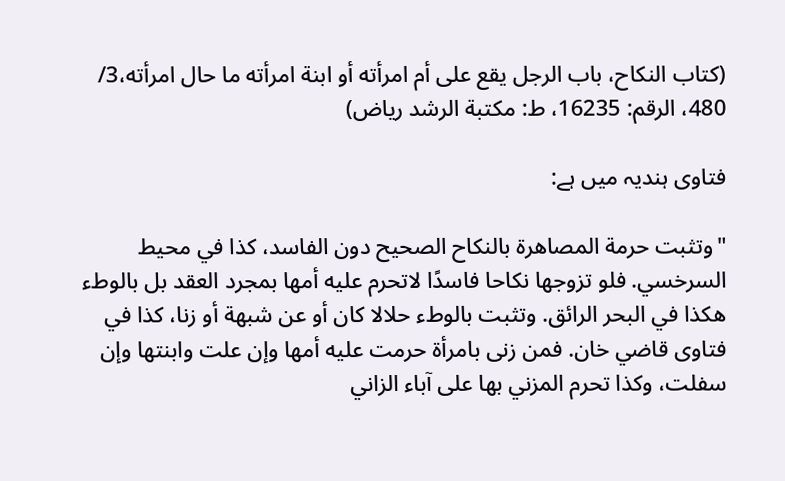(کتاب النکاح، باب الرجل يقع على أم امرأته أو ابنة امرأته ما حال امرأته،3/ 480، الرقم: 16235، ط: مکتبة الرشد ریاض)

فتاوی ہندیہ میں ہے:

"وتثبت حرمة المصاهرة بالنكاح الصحيح دون الفاسد، كذا في محيط السرخسي. فلو تزوجها نكاحا فاسدًا لاتحرم عليه أمها بمجرد العقد بل بالوطء هكذا في البحر الرائق. وتثبت بالوطء حلالا كان أو عن شبهة أو زنا، كذا في فتاوى قاضي خان. فمن زنى بامرأة حرمت عليه أمها وإن علت وابنتها وإن سفلت، وكذا تحرم المزني بها على آباء الزاني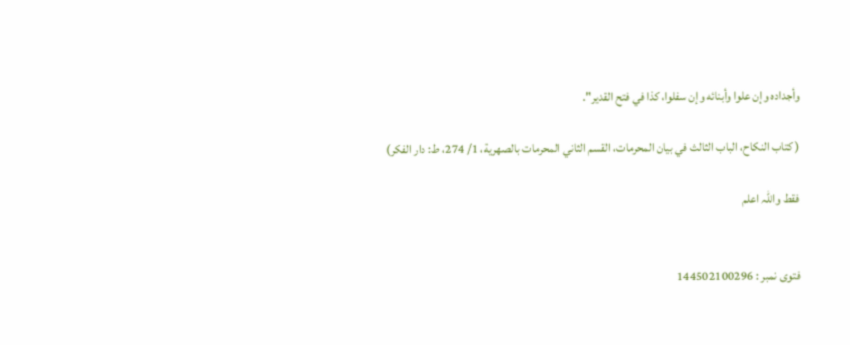وأجداده وإن علوا وأبنائه وإن سفلوا، كذا في فتح القدير".

( كتاب النكاح، الباب الثالث في بيان المحرمات، القسم الثاني المحرمات بالصهرية، 1/ 274، ط: دار الفكر)

فقط واللہ اعلم


فتوی نمبر : 144502100296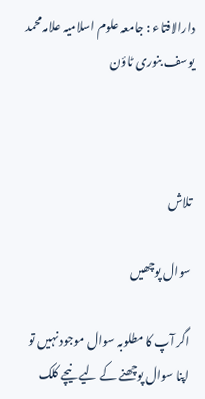دارالافتاء : جامعہ علوم اسلامیہ علامہ محمد یوسف بنوری ٹاؤن



تلاش

سوال پوچھیں

اگر آپ کا مطلوبہ سوال موجود نہیں تو اپنا سوال پوچھنے کے لیے نیچے کلک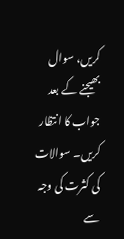کریں، سوال بھیجنے کے بعد جواب کا انتظار کریں۔ سوالات کی کثرت کی وجہ سے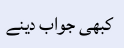کبھی جواب دینے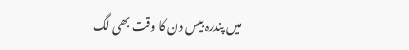میں پندرہ بیس دن کا وقت بھی لگ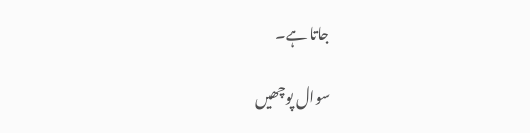جاتا ہے۔

سوال پوچھیں